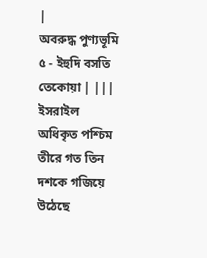|
অবরুদ্ধ পুণ্যভূমি ৫ - ইহুদি বসতি তেকোয়া | |||
ইসরাইল অধিকৃত পশ্চিম তীরে গত তিন দশকে গজিয়ে উঠেছে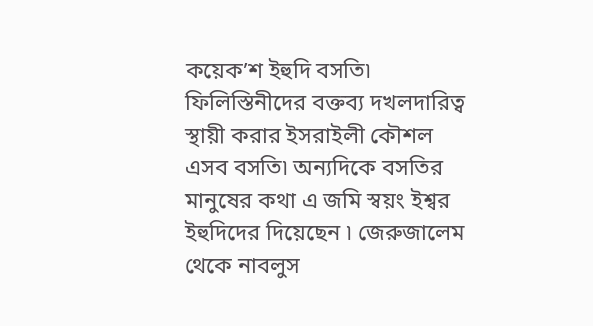কয়েক’শ ইহুদি বসতি৷ ফিলিস্তিনীদের বক্তব্য দখলদারিত্ব স্থায়ী করার ইসরাইলী কৌশল এসব বসতি৷ অন্যদিকে বসতির মানুষের কথা এ জমি স্বয়ং ইশ্বর ইহুদিদের দিয়েছেন ৷ জেরুজালেম থেকে নাবলুস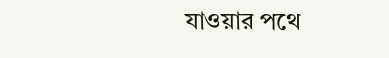যাওয়ার পথে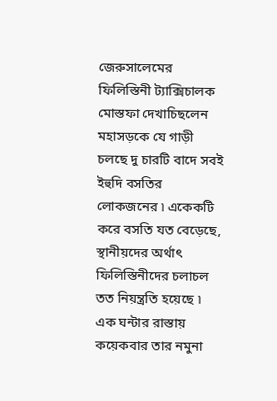জেরুসালেমের ফিলিস্তিনী ট্যাক্সিচালক মোস্তফা দেখাচিছলেন মহাসড়কে যে গাড়ী চলছে দু চারটি বাদে সবই ইহুদি বসতির লোকজনের ৷ একেকটি করে বসতি যত বেড়েছে, স্থানীয়দের অর্থাৎ ফিলিস্তিনীদের চলাচল তত নিয়ন্ত্রতি হয়েছে ৷ এক ঘন্টার রাস্তায় কয়েকবার তার নমুনা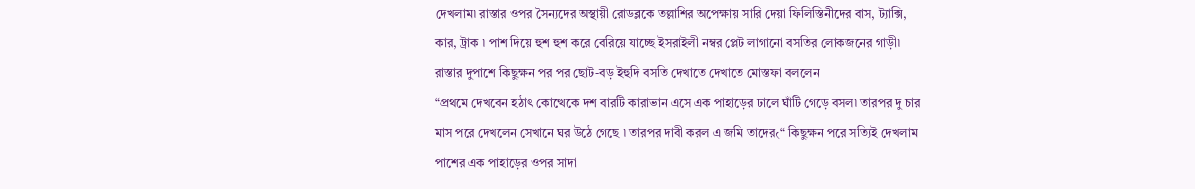দেখলাম৷ রাস্তার ওপর সৈন্যদের অস্থায়ী রোডব্লকে তল্লাশির অপেক্ষায় সারি দেয়া ফিলিস্তিনীদের বাস, ট্যাক্সি, কার, ট্রাক ৷ পাশ দিয়ে হুশ হুশ করে বেরিয়ে যাচ্ছে ইসরাইলী নম্বর প্লেট লাগানো বসতির লোকজনের গাড়ী৷ রাস্তার দুপাশে কিছুক্ষন পর পর ছোট-বড় ইহুদি বসতি দেখাতে দেখাতে মোস্তফা বললেন
“প্রথমে দেখবেন হঠাৎ কোত্থেকে দশ বারটি কারাভান এসে এক পাহাড়ের ঢালে ঘাঁটি গেড়ে বসল৷ তারপর দু চার মাস পরে দেখলেন সেখানে ঘর উঠে গেছে ৷ তারপর দাবী করল এ জমি তাদের৻“ কিছুক্ষন পরে সত্যিই দেখলাম পাশের এক পাহাড়ের ওপর সাদা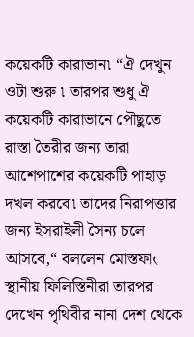কয়েকটি কারাভান৷ “ঐ দেখুন ওটা শুরু ৷ তারপর শুধু ঐ কয়েকটি কারাভানে পৌছুতে রাস্তা তৈরীর জন্য তারা আশেপাশের কয়েকটি পাহাড় দখল করবে৷ তাদের নিরাপত্তার জন্য ইসরাইলী সৈন্য চলে আসবে,“ বললেন মোস্তফা৻ স্থানীয় ফিলিস্তিনীরা তারপর দেখেন পৃথিবীর নানা দেশ থেকে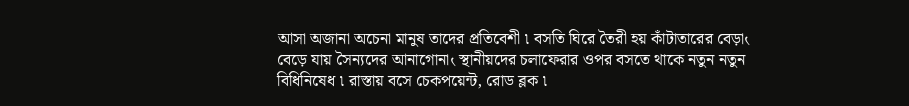আসা অজানা অচেনা মানুষ তাদের প্রতিবেশী ৷ বসতি ঘিরে তৈরী হয় কাঁটাতারের বেড়া৻ বেড়ে যায় সৈন্যদের আনাগোনা৻ স্থানীয়দের চলাফেরার ওপর বসতে থাকে নতুন নতুন বিধিনিষেধ ৷ রাস্তায় বসে চেকপয়েন্ট, রোড ব্লক ৷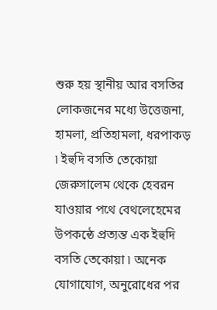শুরু হয় স্থানীয় আর বসতির লোকজনের মধ্যে উত্তেজনা, হামলা, প্রতিহামলা, ধরপাকড় ৷ ইহুদি বসতি তেকোয়া জেরুসালেম থেকে হেবরন যাওয়ার পথে বেথলেহেমের উপকন্ঠে প্রত্যন্ত এক ইহুদি বসতি তেকোয়া ৷ অনেক যোগাযোগ, অনুরোধের পর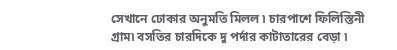সেখানে ঢোকার অনুমতি মিলল ৷ চারপাশে ফিলিস্তিনী গ্রাম৷ বসতির চারদিকে দু পর্দার কাটাতারের বেড়া ৷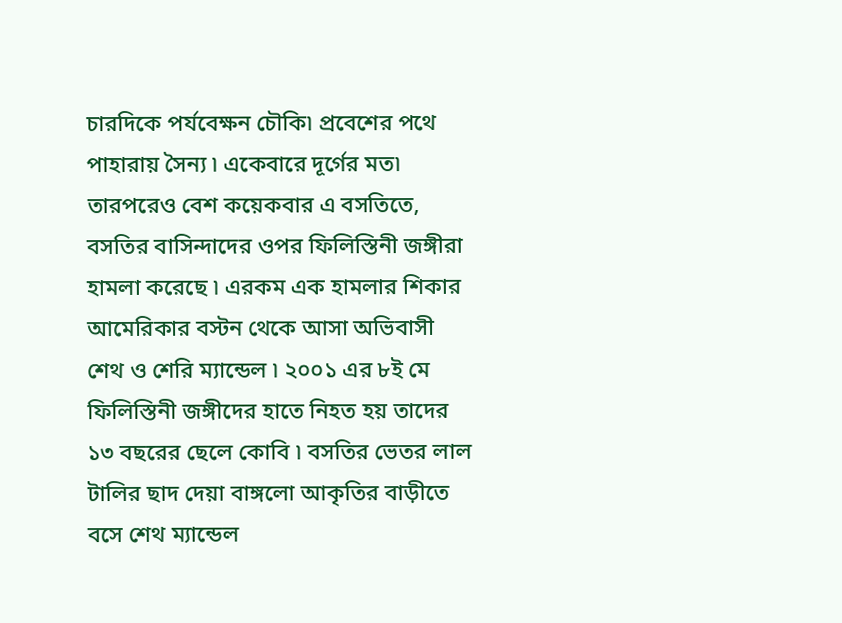চারদিকে পর্যবেক্ষন চৌকি৷ প্রবেশের পথে পাহারায় সৈন্য ৷ একেবারে দূর্গের মত৷ তারপরেও বেশ কয়েকবার এ বসতিতে, বসতির বাসিন্দাদের ওপর ফিলিস্তিনী জঙ্গীরা হামলা করেছে ৷ এরকম এক হামলার শিকার আমেরিকার বস্টন থেকে আসা অভিবাসী শেথ ও শেরি ম্যান্ডেল ৷ ২০০১ এর ৮ই মে ফিলিস্তিনী জঙ্গীদের হাতে নিহত হয় তাদের ১৩ বছরের ছেলে কোবি ৷ বসতির ভেতর লাল টালির ছাদ দেয়া বাঙ্গলো আকৃতির বাড়ীতে বসে শেথ ম্যান্ডেল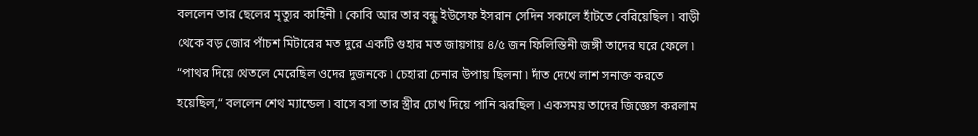বললেন তার ছেলের মৃত্যুর কাহিনী ৷ কোবি আর তার বন্ধু ইউসেফ ইসরান সেদিন সকালে হাঁটতে বেরিয়েছিল ৷ বাড়ী থেকে বড় জোর পাঁচশ মিটারের মত দুরে একটি গুহার মত জায়গায় ৪/৫ জন ফিলিস্তিনী জঙ্গী তাদের ঘরে ফেলে ৷
“পাথর দিয়ে থেতলে মেরেছিল ওদের দুজনকে ৷ চেহারা চেনার উপায় ছিলনা ৷ দাঁত দেখে লাশ সনাক্ত করতে হয়েছিল,“ বললেন শেথ ম্যান্ডেল ৷ বাসে বসা তার স্ত্রীর চোখ দিয়ে পানি ঝরছিল ৷ একসময় তাদের জিজ্ঞেস করলাম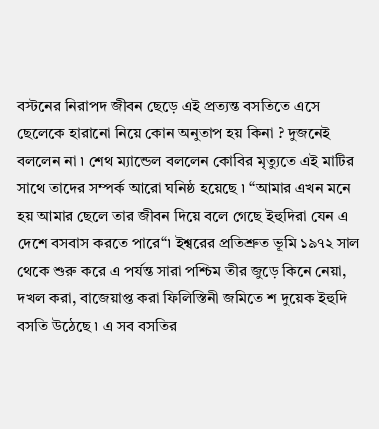বস্টনের নিরাপদ জীবন ছেড়ে এই প্রত্যন্ত বসতিতে এসে ছেলেকে হারানো নিয়ে কোন অনুতাপ হয় কিনা ? দুজনেই বললেন না ৷ শেথ ম্যান্ডেল বললেন কোবির মৃত্যুতে এই মাটির সাথে তাদের সম্পর্ক আরো ঘনিষ্ঠ হয়েছে ৷ “আমার এখন মনে হয় আমার ছেলে তার জীবন দিয়ে বলে গেছে ইহুদিরা যেন এ দেশে বসবাস করতে পারে“৷ ইশ্বরের প্রতিশ্রুত ভূমি ১৯৭২ সাল থেকে শুরু করে এ পর্যন্ত সারা পশ্চিম তীর জুড়ে কিনে নেয়া, দখল করা, বাজেয়াপ্ত করা ফিলিস্তিনী জমিতে শ দুয়েক ইহুদি বসতি উঠেছে ৷ এ সব বসতির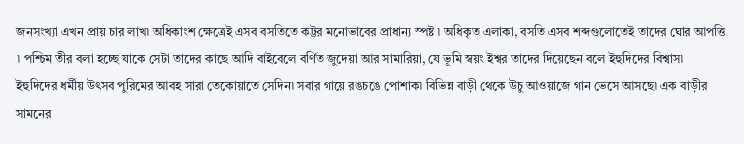জনসংখ্যা এখন প্রায় চার লাখ৷ অধিকাংশ ক্ষেত্রেই এসব বসতিতে কট্টর মনোভাবের প্রাধান্য স্পষ্ট ৷ অধিকৃত এলাকা, বসতি এসব শব্দগুলোতেই তাদের ঘোর আপত্তি ৷ পশ্চিম তীর বলা হচ্ছে যাকে সেটা তাদের কাছে আদি বাইবেলে বর্ণিত জুদেয়া আর সামারিয়া, যে ভূমি স্বয়ং ইশ্বর তাদের দিয়েছেন বলে ইহুদিদের বিশ্বাস৷ ইহুদিদের ধর্মীয় উৎসব পুরিমের আবহ সারা তেকোয়াতে সেদিন৷ সবার গায়ে রঙচঙে পোশাক৷ বিভিন্ন বাড়ী থেকে উচু আওয়াজে গান ভেসে আসছে৷ এক বাড়ীর সামনের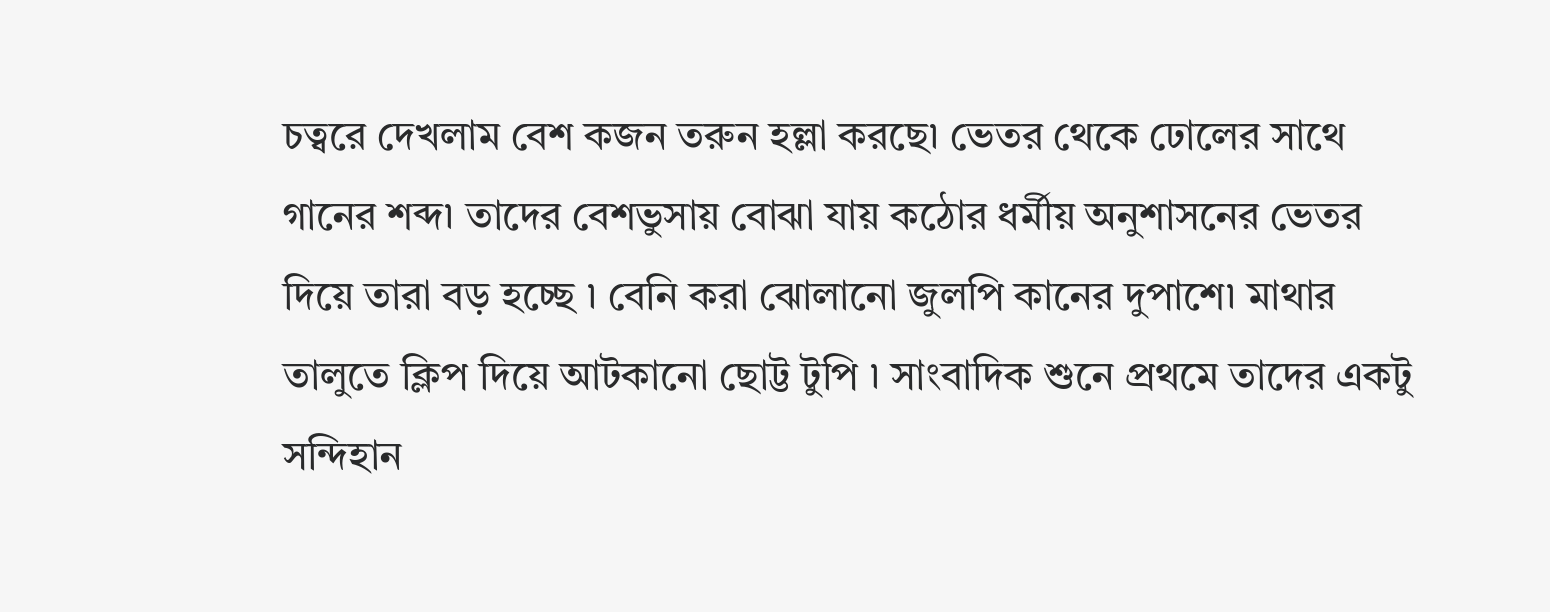চত্বরে দেখলাম বেশ কজন তরুন হল্লা করছে৷ ভেতর থেকে ঢোলের সাথে গানের শব্দ৷ তাদের বেশভুসায় বোঝা যায় কঠোর ধর্মীয় অনুশাসনের ভেতর দিয়ে তারা বড় হচ্ছে ৷ বেনি করা ঝোলানো জুলপি কানের দুপাশে৷ মাথার তালুতে ক্লিপ দিয়ে আটকানো ছোট্ট টুপি ৷ সাংবাদিক শুনে প্রথমে তাদের একটু সন্দিহান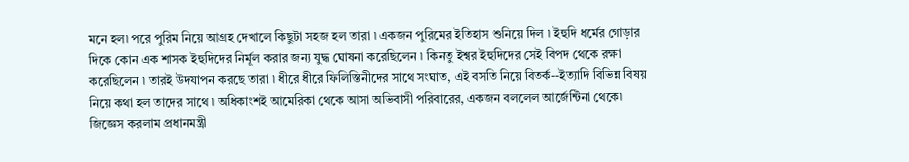মনে হল৷ পরে পুরিম নিয়ে আগ্রহ দেখালে কিছুটা সহজ হল তারা ৷ একজন পুরিমের ইতিহাস শুনিয়ে দিল ৷ ইহুদি ধর্মের গোড়ার দিকে কোন এক শাসক ইহুদিদের নির্মূল করার জন্য যুদ্ধ ঘোষনা করেছিলেন ৷ কিনতু ইশ্বর ইহুদিদের সেই বিপদ থেকে রক্ষা করেছিলেন ৷ তারই উদযাপন করছে তারা ৷ ধীরে ধীরে ফিলিস্তিনীদের সাথে সংঘাত, এই বসতি নিয়ে বিতর্ক--ইত্যাদি বিভিন্ন বিষয় নিয়ে কথা হল তাদের সাথে ৷ অধিকাংশই আমেরিকা থেকে আসা অভিবাসী পরিবারের, একজন বললেল আর্জেন্টিনা থেকে৷ জিজ্ঞেস করলাম প্রধানমন্ত্রী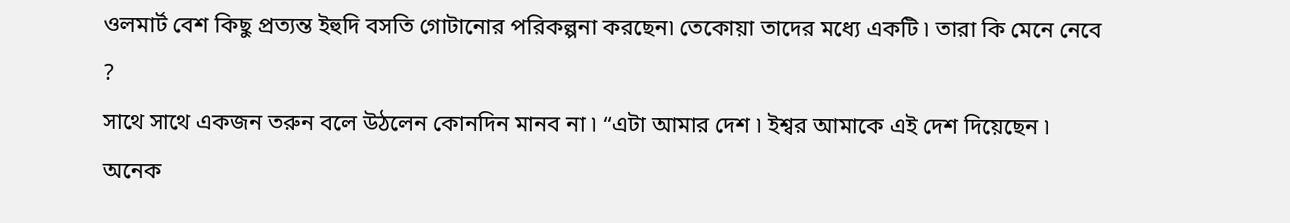ওলমার্ট বেশ কিছু প্রত্যন্ত ইহুদি বসতি গোটানোর পরিকল্পনা করছেন৷ তেকোয়া তাদের মধ্যে একটি ৷ তারা কি মেনে নেবে ?
সাথে সাথে একজন তরুন বলে উঠলেন কোনদিন মানব না ৷ “এটা আমার দেশ ৷ ইশ্বর আমাকে এই দেশ দিয়েছেন ৷ অনেক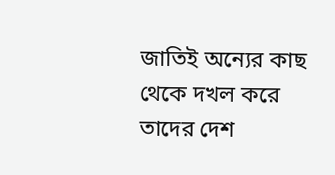জাতিই অন্যের কাছ থেকে দখল করে তাদের দেশ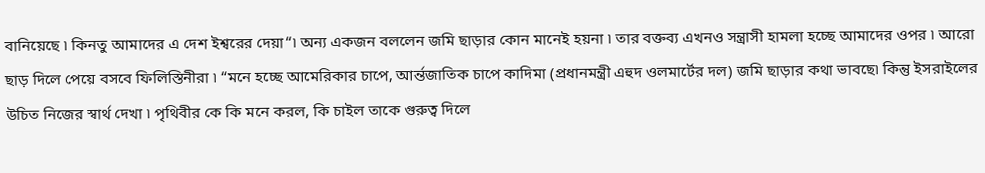বানিয়েছে ৷ কিনতু আমাদের এ দেশ ইশ্বরের দেয়া“৷ অন্য একজন বললেন জমি ছাড়ার কোন মানেই হয়না ৷ তার বক্তব্য এখনও সন্ত্রাসী হামলা হচ্ছে আমাদের ওপর ৷ আরো ছাড় দিলে পেয়ে বসবে ফিলিস্তিনীরা ৷ “মনে হচ্ছে আমেরিকার চাপে, আর্ন্তজাতিক চাপে কাদিমা (প্রধানমন্ত্রী এহুদ ওলমার্টের দল) জমি ছাড়ার কথা ভাবছে৷ কিন্তু ইসরাইলের উচিত নিজের স্বার্থ দেখা ৷ পৃথিবীর কে কি মনে করল, কি চাইল তাকে গুরুত্ব দিলে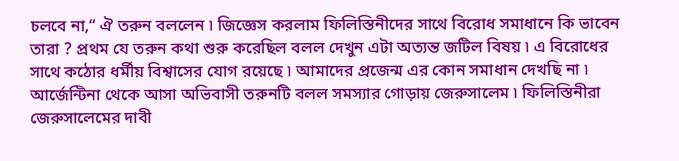চলবে না,“ ঐ তরুন বললেন ৷ জিজ্ঞেস করলাম ফিলিস্তিনীদের সাথে বিরোধ সমাধানে কি ভাবেন তারা ? প্রথম যে তরুন কথা শুরু করেছিল বলল দেখুন এটা অত্যন্ত জটিল বিষয় ৷ এ বিরোধের সাথে কঠোর ধর্মীয় বিশ্বাসের যোগ রয়েছে ৷ আমাদের প্রজেন্ম এর কোন সমাধান দেখছি না ৷ আর্জেন্টিনা থেকে আসা অভিবাসী তরুনটি বলল সমস্যার গোড়ায় জেরুসালেম ৷ ফিলিস্তিনীরা জেরুসালেমের দাবী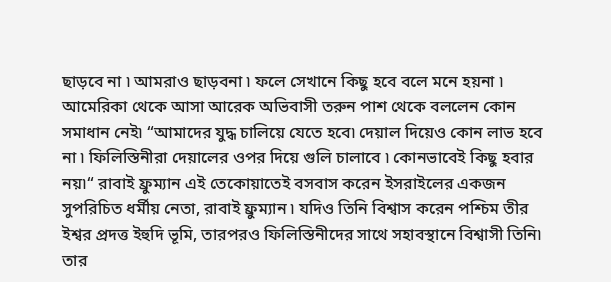ছাড়বে না ৷ আমরাও ছাড়বনা ৷ ফলে সেখানে কিছু হবে বলে মনে হয়না ৷ আমেরিকা থেকে আসা আরেক অভিবাসী তরুন পাশ থেকে বললেন কোন সমাধান নেই৷ “আমাদের যুদ্ধ চালিয়ে যেতে হবে৷ দেয়াল দিয়েও কোন লাভ হবে না ৷ ফিলিস্তিনীরা দেয়ালের ওপর দিয়ে গুলি চালাবে ৷ কোনভাবেই কিছু হবার নয়৷“ রাবাই ফ্রুম্যান এই তেকোয়াতেই বসবাস করেন ইসরাইলের একজন সুপরিচিত ধর্মীয় নেতা, রাবাই ফ্রুম্যান ৷ যদিও তিনি বিশ্বাস করেন পশ্চিম তীর ইশ্বর প্রদত্ত ইহুদি ভূমি, তারপরও ফিলিস্তিনীদের সাথে সহাবস্থানে বিশ্বাসী তিনি৷
তার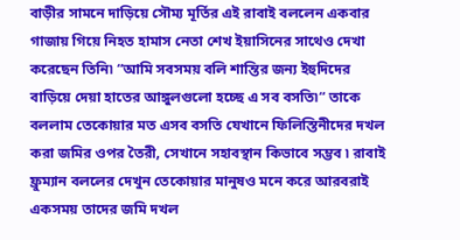বাড়ীর সামনে দাড়িয়ে সৌম্য মূর্তির এই রাবাই বললেন একবার গাজায় গিয়ে নিহত হামাস নেতা শেখ ইয়াসিনের সাথেও দেখা করেছেন তিনি৷ “আমি সবসময় বলি শান্তির জন্য ইহুদিদের বাড়িয়ে দেয়া হাতের আঙ্গুলগুলো হচ্ছে এ সব বসতি৷“ তাকে বললাম তেকোয়ার মত এসব বসতি যেখানে ফিলিস্তিনীদের দখল করা জমির ওপর তৈরী, সেখানে সহাবস্থান কিভাবে সম্ভব ৷ রাবাই ফ্রুম্যান বললের দেখুন তেকোয়ার মানুষও মনে করে আরবরাই একসময় তাদের জমি দখল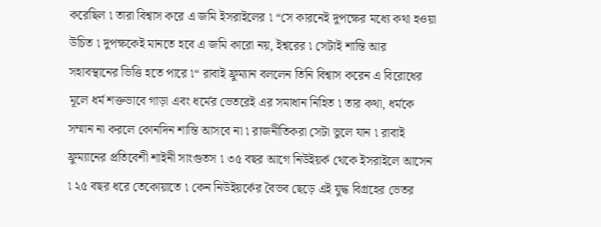করেছিল ৷ তারা বিশ্বাস করে এ জমি ইসরাইলের ৷ “সে কারনেই দুপক্ষের মধ্যে কথা হওয়া উচিত ৷ দুপক্ষকেই মানতে হবে এ জমি কারো নয়, ইশ্বরের ৷ সেটাই শান্তি আর সহাবস্থানের ভিত্তি হতে পারে ৷“ রাবাই ফ্রুম্যান বললেন তিনি বিশ্বাস করেন এ বিরোধের মূলে ধর্ম শক্তভাবে গাড়া এবং ধর্মের ভেতরেই এর সমাধান নিহিত ৷ তার কথা, ধর্মকে সম্মান না করলে কোনদিন শান্তি আসবে না ৷ রাজনীতিকরা সেটা ভুলে যান ৷ রাবাই ফ্রুম্যানের প্রতিবেশী শাইনী সাংগুতস ৷ ৩৫ বছর আগে নিউইয়র্ক থেকে ইসরাইলে আসেন ৷ ২৫ বছর ধরে তেকোয়াতে ৷ কেন নিউইয়র্কের বৈভব ছেড়ে এই যুদ্ধ বিগ্রহের ভেতর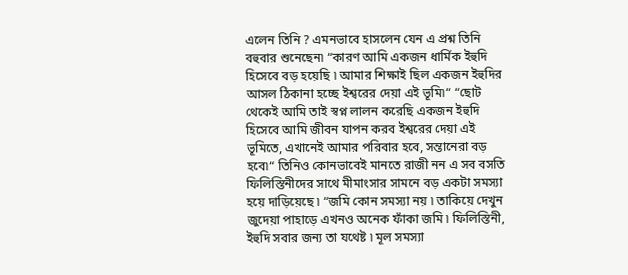এলেন তিনি ? এমনভাবে হাসলেন যেন এ প্রশ্ন তিনি বহুবার শুনেছেন৷ “কারণ আমি একজন ধার্মিক ইহুদি হিসেবে বড় হয়েছি ৷ আমার শিক্ষাই ছিল একজন ইহুদির আসল ঠিকানা হচ্ছে ইশ্বরের দেয়া এই ভূমি৷“ “ছোট থেকেই আমি তাই স্বপ্ন লালন করেছি একজন ইহুদি হিসেবে আমি জীবন যাপন করব ইশ্বরের দেয়া এই ভূমিতে, এখানেই আমার পরিবার হবে, সন্তানেরা বড় হবে৷“ তিনিও কোনভাবেই মানতে রাজী নন এ সব বসতি ফিলিস্তিনীদের সাথে মীমাংসার সামনে বড় একটা সমস্যা হয়ে দাড়িয়েছে ৷ “জমি কোন সমস্যা নয় ৷ তাকিয়ে দেখুন জুদেয়া পাহাড়ে এখনও অনেক ফাঁকা জমি ৷ ফিলিস্তিনী, ইহুদি সবার জন্য তা যথেষ্ট ৷ মূল সমস্যা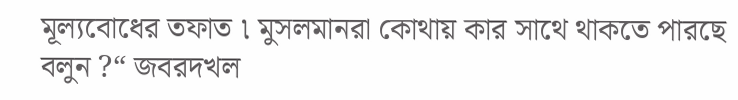মূল্যবোধের তফাত ৷ মুসলমানরা কোথায় কার সাথে থাকতে পারছে বলুন ?“ জবরদখল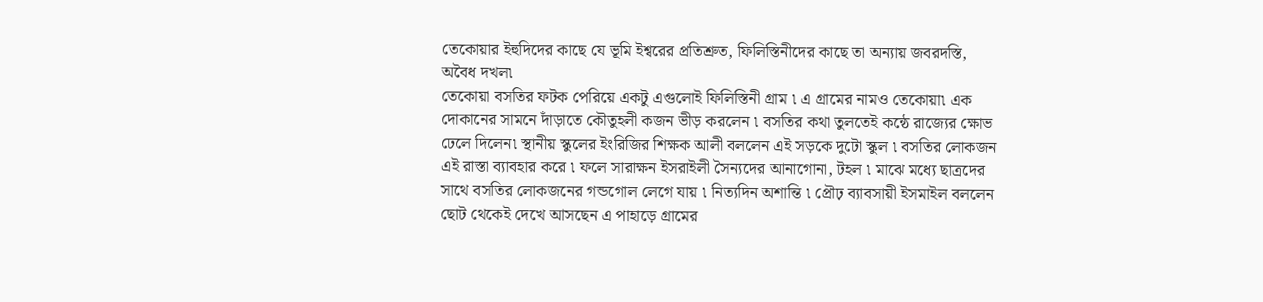তেকোয়ার ইহুদিদের কাছে যে ভূমি ইশ্বরের প্রতিশ্রুত, ফিলিস্তিনীদের কাছে তা অন্যায় জবরদস্তি, অবৈধ দখল৷
তেকোয়া বসতির ফটক পেরিয়ে একটু এগুলোই ফিলিস্তিনী গ্রাম ৷ এ গ্রামের নামও তেকোয়া৷ এক দোকানের সামনে দাঁড়াতে কৌতুহলী কজন ভীড় করলেন ৷ বসতির কথা তুলতেই কন্ঠে রাজ্যের ক্ষোভ ঢেলে দিলেন৷ স্থানীয় স্কুলের ইংরিজির শিক্ষক আলী বললেন এই সড়কে দুটো স্কুল ৷ বসতির লোকজন এই রাস্তা ব্যাবহার করে ৷ ফলে সারাক্ষন ইসরাইলী সৈন্যদের আনাগোনা, টহল ৷ মাঝে মধ্যে ছাত্রদের সাথে বসতির লোকজনের গন্ডগোল লেগে যায় ৷ নিত্যদিন অশান্তি ৷ প্রৌঢ় ব্যাবসায়ী ইসমাইল বললেন ছোট থেকেই দেখে আসছেন এ পাহাড়ে গ্রামের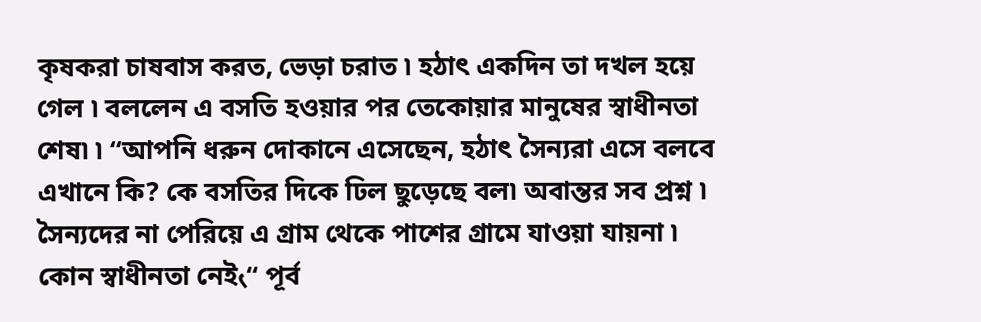কৃষকরা চাষবাস করত, ভেড়া চরাত ৷ হঠাৎ একদিন তা দখল হয়ে গেল ৷ বললেন এ বসতি হওয়ার পর তেকোয়ার মানুষের স্বাধীনতা শেষ৷ ৷ “আপনি ধরুন দোকানে এসেছেন, হঠাৎ সৈন্যরা এসে বলবে এখানে কি? কে বসতির দিকে ঢিল ছুড়েছে বল৷ অবান্তর সব প্রশ্ন ৷ সৈন্যদের না পেরিয়ে এ গ্রাম থেকে পাশের গ্রামে যাওয়া যায়না ৷ কোন স্বাধীনতা নেই৻“ পূর্ব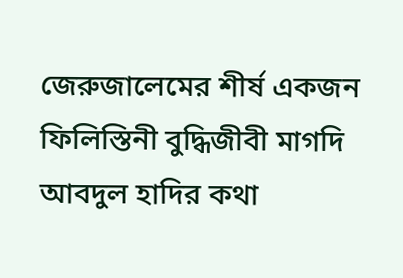জেরুজালেমের শীর্ষ একজন ফিলিস্তিনী বুদ্ধিজীবী মাগদি আবদুল হাদির কথা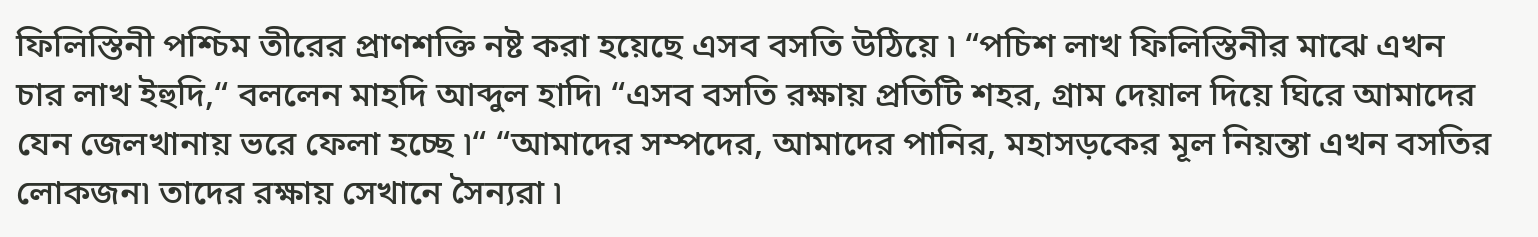ফিলিস্তিনী পশ্চিম তীরের প্রাণশক্তি নষ্ট করা হয়েছে এসব বসতি উঠিয়ে ৷ “পচিশ লাখ ফিলিস্তিনীর মাঝে এখন চার লাখ ইহুদি,“ বললেন মাহদি আব্দুল হাদি৷ “এসব বসতি রক্ষায় প্রতিটি শহর, গ্রাম দেয়াল দিয়ে ঘিরে আমাদের যেন জেলখানায় ভরে ফেলা হচ্ছে ৷“ “আমাদের সম্পদের, আমাদের পানির, মহাসড়কের মূল নিয়ন্তা এখন বসতির লোকজন৷ তাদের রক্ষায় সেখানে সৈন্যরা ৷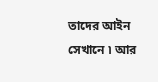তাদের আইন সেখানে ৷ আর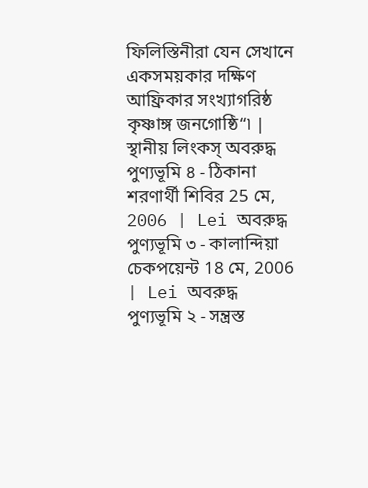ফিলিস্তিনীরা যেন সেখানে একসময়কার দক্ষিণ আফ্রিকার সংখ্যাগরিষ্ঠ কৃষ্ণাঙ্গ জনগোষ্ঠি“৷ | স্থানীয় লিংকস্ অবরুদ্ধ পুণ্যভূমি ৪ - ঠিকানা শরণার্থী শিবির 25 মে, 2006 | Lei অবরুদ্ধ পুণ্যভূমি ৩ - কালান্দিয়া চেকপয়েন্ট 18 মে, 2006 | Lei অবরুদ্ধ পুণ্যভূমি ২ - সন্ত্রস্ত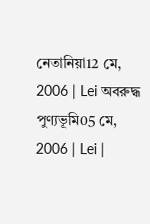নেতানিয়া12 মে, 2006 | Lei অবরুদ্ধ পুণ্যভূমি05 মে, 2006 | Lei |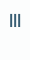|||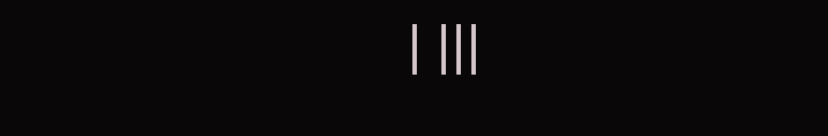| |||